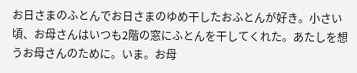お日さまのふとんでお日さまのゆめ干したおふとんが好き。小さい頃、お母さんはいつも2階の窓にふとんを干してくれた。あたしを想うお母さんのために。いま。お母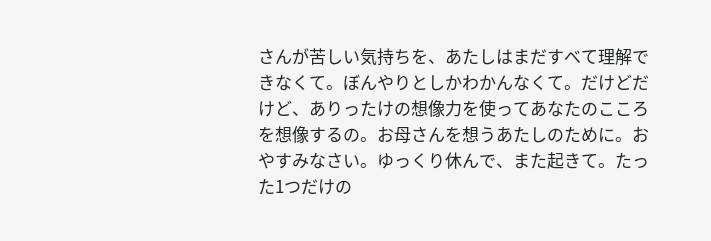さんが苦しい気持ちを、あたしはまだすべて理解できなくて。ぼんやりとしかわかんなくて。だけどだけど、ありったけの想像力を使ってあなたのこころを想像するの。お母さんを想うあたしのために。おやすみなさい。ゆっくり休んで、また起きて。たった1つだけの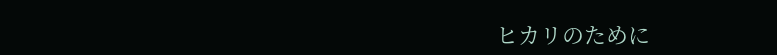ヒカリのために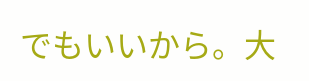でもいいから。大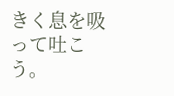きく息を吸って吐こう。